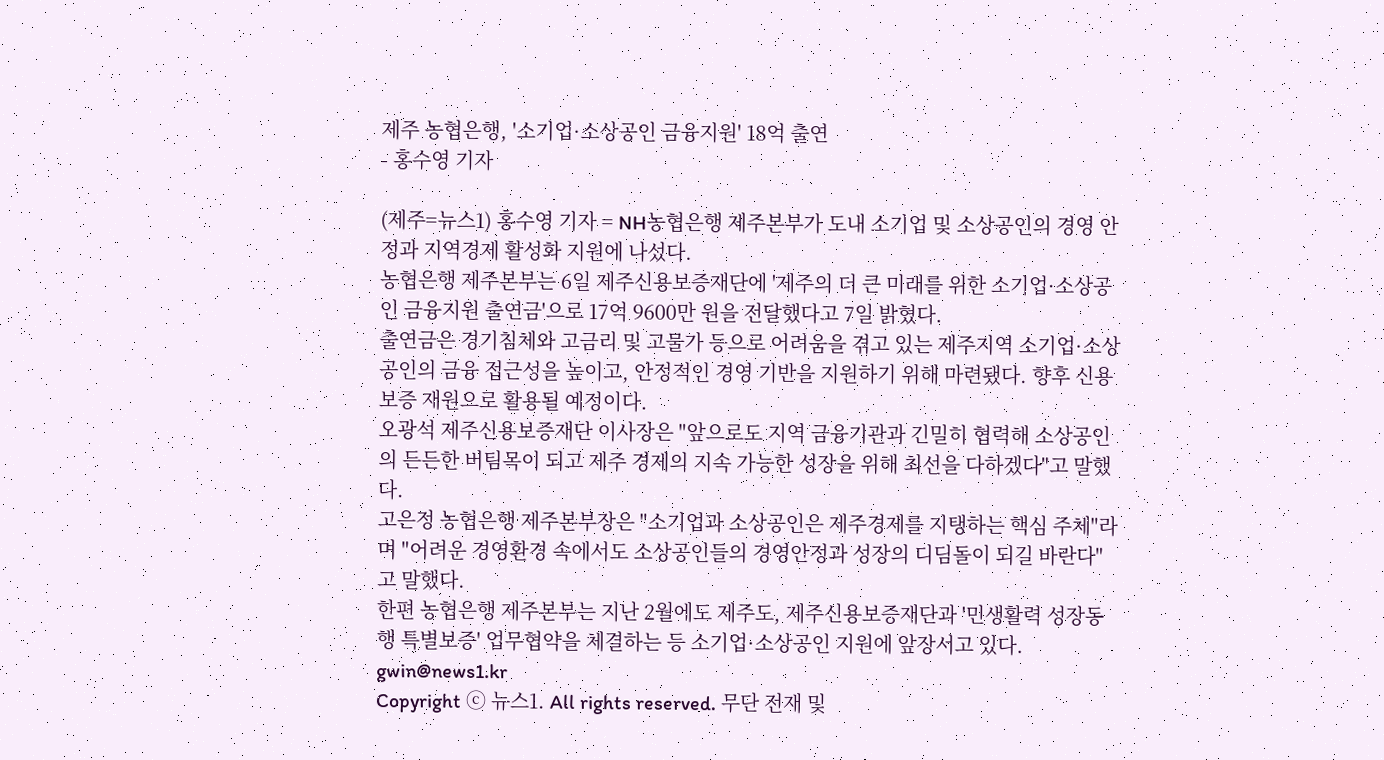제주 농협은행, '소기업·소상공인 금융지원' 18억 출연
- 홍수영 기자

(제주=뉴스1) 홍수영 기자 = NH농협은행 제주본부가 도내 소기업 및 소상공인의 경영 안정과 지역경제 활성화 지원에 나섰다.
농협은행 제주본부는 6일 제주신용보증재단에 '제주의 더 큰 미래를 위한 소기업·소상공인 금융지원 출연금'으로 17억 9600만 원을 전달했다고 7일 밝혔다.
출연금은 경기침체와 고금리 및 고물가 등으로 어려움을 겪고 있는 제주지역 소기업·소상공인의 금융 접근성을 높이고, 안정적인 경영 기반을 지원하기 위해 마련됐다. 향후 신용보증 재원으로 활용될 예정이다.
오광석 제주신용보증재단 이사장은 "앞으로도 지역 금융기관과 긴밀히 협력해 소상공인의 든든한 버팀목이 되고 제주 경제의 지속 가능한 성장을 위해 최선을 다하겠다"고 말했다.
고은정 농협은행 제주본부장은 "소기업과 소상공인은 제주경제를 지탱하는 핵심 주체"라며 "어려운 경영환경 속에서도 소상공인들의 경영안정과 성장의 디딤돌이 되길 바란다"고 말했다.
한편 농협은행 제주본부는 지난 2월에도 제주도, 제주신용보증재단과 '민생활력 성장동행 특별보증' 업무협약을 체결하는 등 소기업·소상공인 지원에 앞장서고 있다.
gwin@news1.kr
Copyright ⓒ 뉴스1. All rights reserved. 무단 전재 및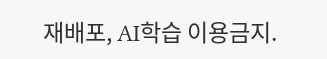재배포, AI학습 이용금지.